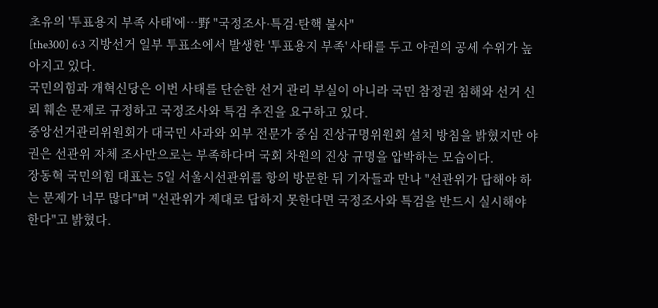초유의 '투표용지 부족 사태'에…野 "국정조사·특검·탄핵 불사"
[the300] 6·3 지방선거 일부 투표소에서 발생한 '투표용지 부족' 사태를 두고 야권의 공세 수위가 높아지고 있다.
국민의힘과 개혁신당은 이번 사태를 단순한 선거 관리 부실이 아니라 국민 참정권 침해와 선거 신뢰 훼손 문제로 규정하고 국정조사와 특검 추진을 요구하고 있다.
중앙선거관리위원회가 대국민 사과와 외부 전문가 중심 진상규명위원회 설치 방침을 밝혔지만 야권은 선관위 자체 조사만으로는 부족하다며 국회 차원의 진상 규명을 압박하는 모습이다.
장동혁 국민의힘 대표는 5일 서울시선관위를 항의 방문한 뒤 기자들과 만나 "선관위가 답해야 하는 문제가 너무 많다"며 "선관위가 제대로 답하지 못한다면 국정조사와 특검을 반드시 실시해야 한다"고 밝혔다.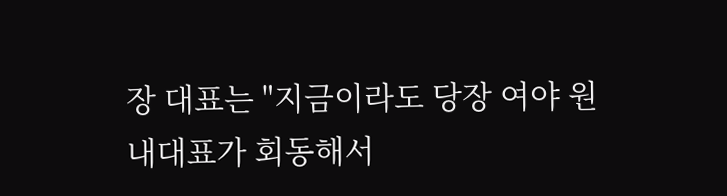장 대표는 "지금이라도 당장 여야 원내대표가 회동해서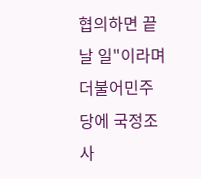협의하면 끝날 일"이라며 더불어민주당에 국정조사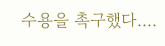수용을 촉구했다....